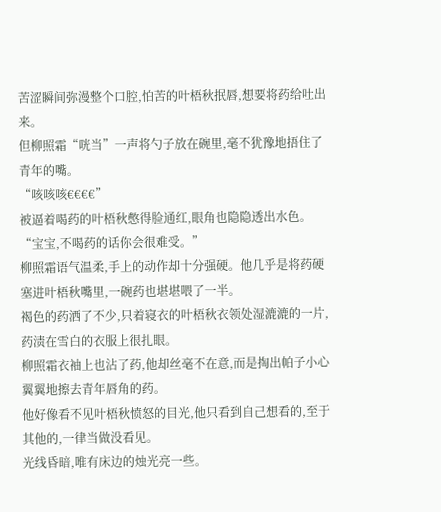苦涩瞬间弥漫整个口腔,怕苦的叶梧秋抿唇,想要将药给吐出来。
但柳照霜“咣当”一声将勺子放在碗里,毫不犹豫地捂住了青年的嘴。
“咳咳咳€€€€”
被逼着喝药的叶梧秋憋得脸通红,眼角也隐隐透出水色。
“宝宝,不喝药的话你会很难受。”
柳照霜语气温柔,手上的动作却十分强硬。他几乎是将药硬塞进叶梧秋嘴里,一碗药也堪堪喂了一半。
褐色的药洒了不少,只着寝衣的叶梧秋衣领处湿漉漉的一片,药渍在雪白的衣服上很扎眼。
柳照霜衣袖上也沾了药,他却丝毫不在意,而是掏出帕子小心翼翼地擦去青年唇角的药。
他好像看不见叶梧秋愤怒的目光,他只看到自己想看的,至于其他的,一律当做没看见。
光线昏暗,唯有床边的烛光亮一些。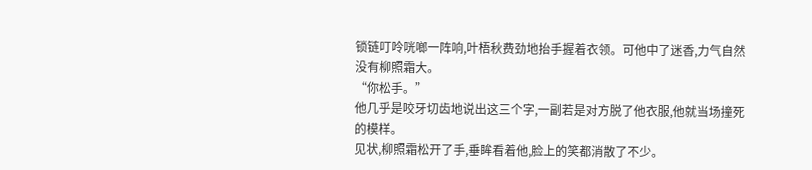锁链叮呤咣啷一阵响,叶梧秋费劲地抬手握着衣领。可他中了迷香,力气自然没有柳照霜大。
“你松手。”
他几乎是咬牙切齿地说出这三个字,一副若是对方脱了他衣服,他就当场撞死的模样。
见状,柳照霜松开了手,垂眸看着他,脸上的笑都消散了不少。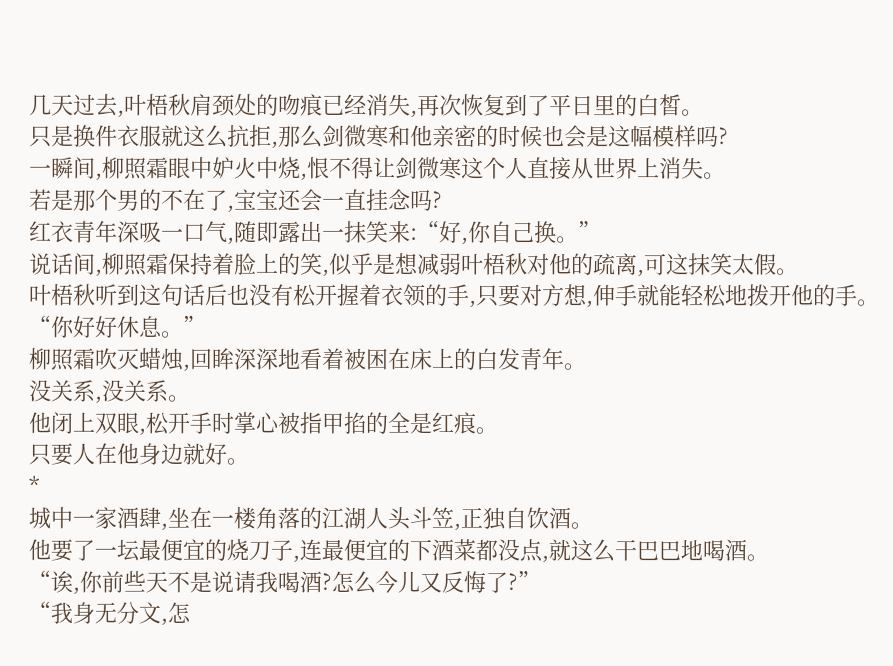几天过去,叶梧秋肩颈处的吻痕已经消失,再次恢复到了平日里的白皙。
只是换件衣服就这么抗拒,那么剑微寒和他亲密的时候也会是这幅模样吗?
一瞬间,柳照霜眼中妒火中烧,恨不得让剑微寒这个人直接从世界上消失。
若是那个男的不在了,宝宝还会一直挂念吗?
红衣青年深吸一口气,随即露出一抹笑来:“好,你自己换。”
说话间,柳照霜保持着脸上的笑,似乎是想减弱叶梧秋对他的疏离,可这抹笑太假。
叶梧秋听到这句话后也没有松开握着衣领的手,只要对方想,伸手就能轻松地拨开他的手。
“你好好休息。”
柳照霜吹灭蜡烛,回眸深深地看着被困在床上的白发青年。
没关系,没关系。
他闭上双眼,松开手时掌心被指甲掐的全是红痕。
只要人在他身边就好。
*
城中一家酒肆,坐在一楼角落的江湖人头斗笠,正独自饮酒。
他要了一坛最便宜的烧刀子,连最便宜的下酒菜都没点,就这么干巴巴地喝酒。
“诶,你前些天不是说请我喝酒?怎么今儿又反悔了?”
“我身无分文,怎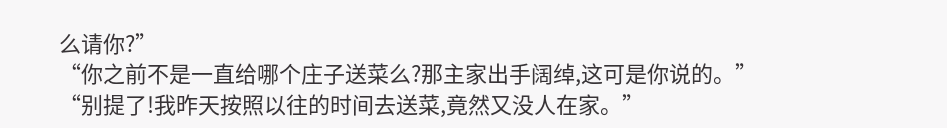么请你?”
“你之前不是一直给哪个庄子送菜么?那主家出手阔绰,这可是你说的。”
“别提了!我昨天按照以往的时间去送菜,竟然又没人在家。”